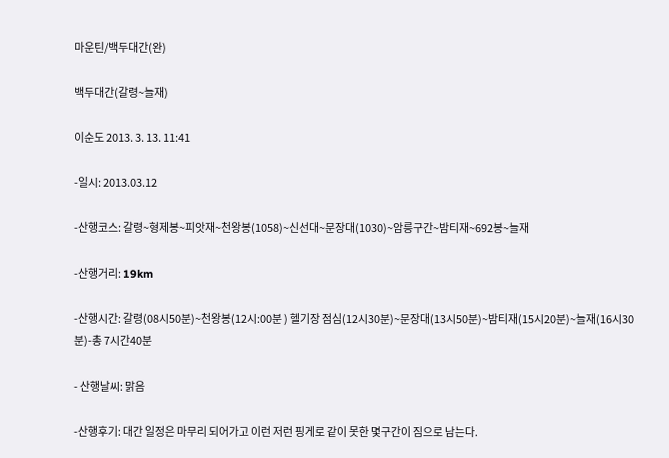마운틴/백두대간(완)

백두대간(갈령~늘재)

이순도 2013. 3. 13. 11:41

-일시: 2013.03.12

-산행코스: 갈령~형제봉~피앗재~천왕봉(1058)~신선대~문장대(1030)~암릉구간~밤티재~692봉~늘재

-산행거리: 19km

-산행시간: 갈령(08시50분)~천왕봉(12시:00분 ) 헬기장 점심(12시30분)~문장대(13시50분)~밤티재(15시20분)~늘재(16시30분)-총 7시간40분

- 산행날씨: 맑음

-산행후기: 대간 일정은 마무리 되어가고 이런 저런 핑게로 같이 못한 몇구간이 짐으로 남는다.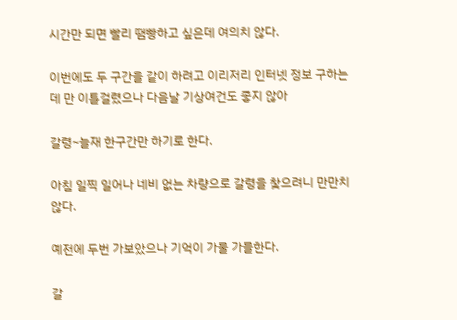시간만 되면 빨리 땜빵하고 싶은데 여의치 않다.

이번에도 두 구간을 같이 하려고 이리저리 인터넷 정보 구하는데 만 이틀걸렸으나 다음날 기상여건도 좋지 않아

갈령~늘재 한구간만 하기로 한다.

아침 일찍 일어나 네비 없는 차량으로 갈령을 찿으려니 만만치 않다.

예전에 두번 가보았으나 기억이 가물 가믈한다.

갈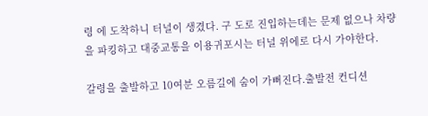령 에 도착하니 터널이 생겼다. 구 도로 진입하는데는 문제 없으나 차량을 파킹하고 대중교통을 이용귀포시는 터널 위에로 다시 가야한다.

갈령을 출발하고 10여분 오름길에 숨이 가뻐진다.출발전 컨디션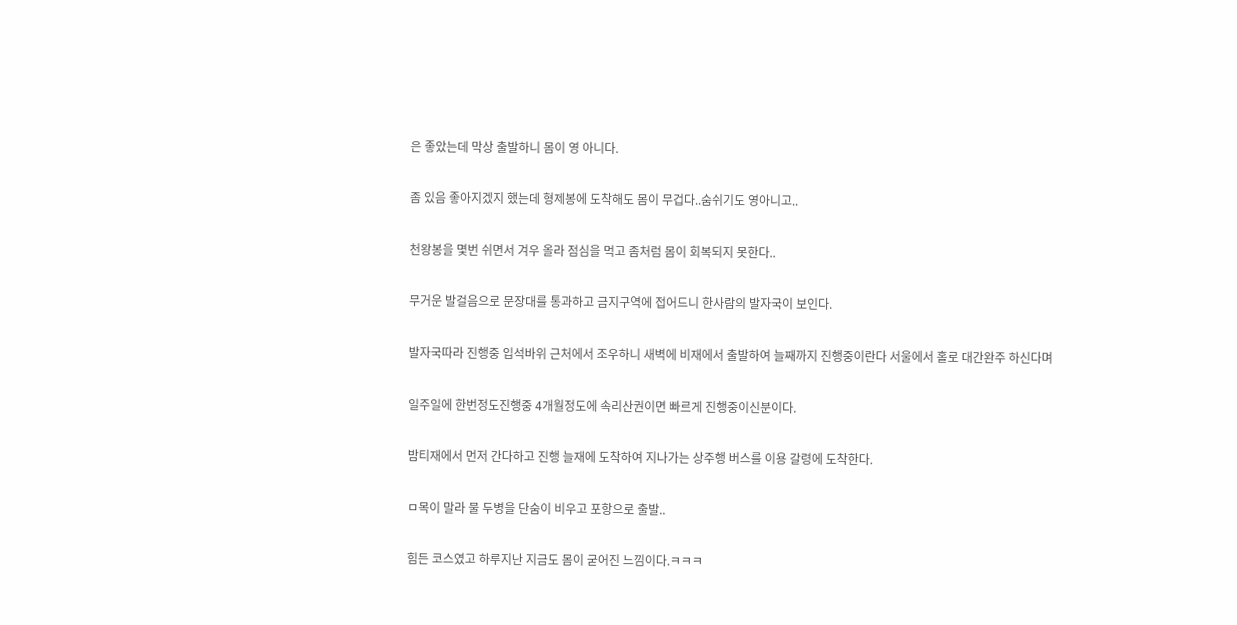은 좋았는데 막상 출발하니 몸이 영 아니다.

좀 있음 좋아지겠지 했는데 형제봉에 도착해도 몸이 무겁다..숨쉬기도 영아니고..

천왕봉을 몇번 쉬면서 겨우 올라 점심을 먹고 좀처럼 몸이 회복되지 못한다..

무거운 발걸음으로 문장대를 통과하고 금지구역에 접어드니 한사람의 발자국이 보인다.

발자국따라 진행중 입석바위 근처에서 조우하니 새벽에 비재에서 출발하여 늘째까지 진행중이란다 서울에서 홀로 대간완주 하신다며

일주일에 한번정도진행중 4개월정도에 속리산권이면 빠르게 진행중이신분이다.

밤티재에서 먼저 간다하고 진행 늘재에 도착하여 지나가는 상주행 버스를 이용 갈령에 도착한다.

ㅁ목이 말라 물 두병을 단숨이 비우고 포항으로 출발..

힘든 코스였고 하루지난 지금도 몸이 굳어진 느낌이다.ㅋㅋㅋ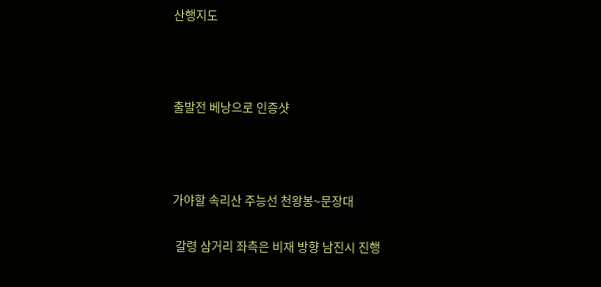산행지도



출발전 베낭으로 인증샷



가야할 속리산 주능선 천왕봉~문장대

 갈령 삼거리 좌측은 비재 방향 남진시 진행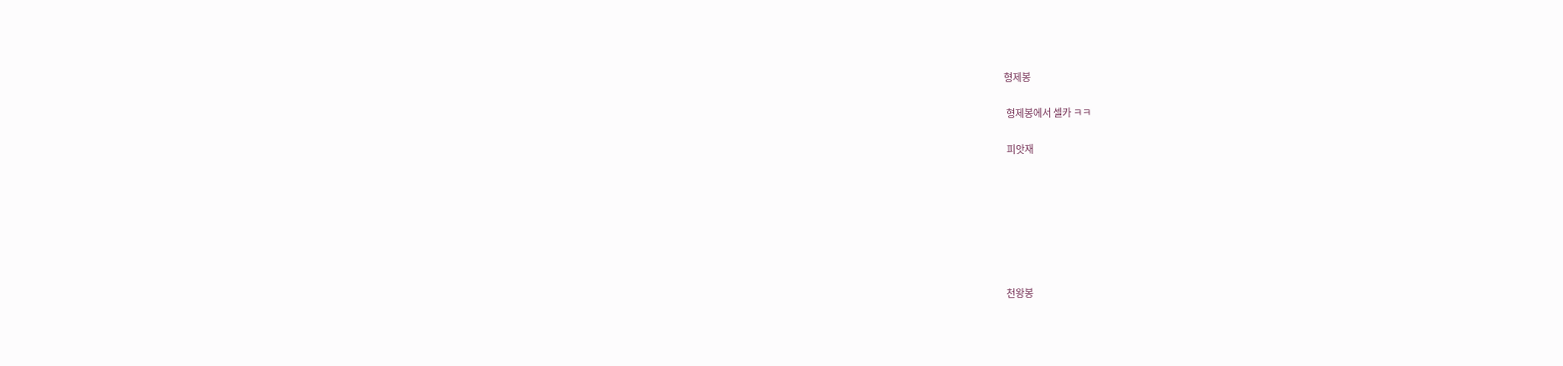형제봉

 형제봉에서 셀카 ㅋㅋ

 피앗재







천왕봉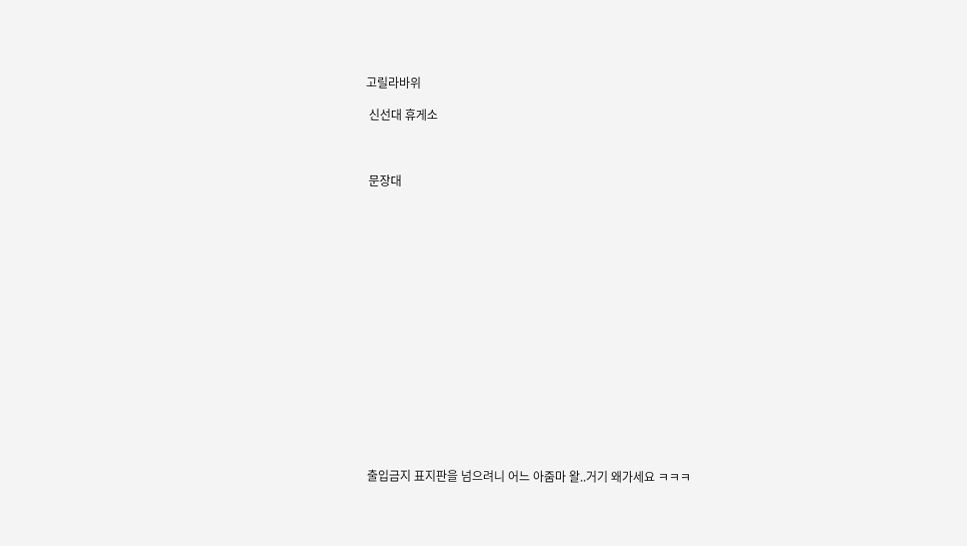고릴라바위

 신선대 휴게소



 문장대

















 출입금지 표지판을 넘으려니 어느 아줌마 왈..거기 왜가세요 ㅋㅋㅋ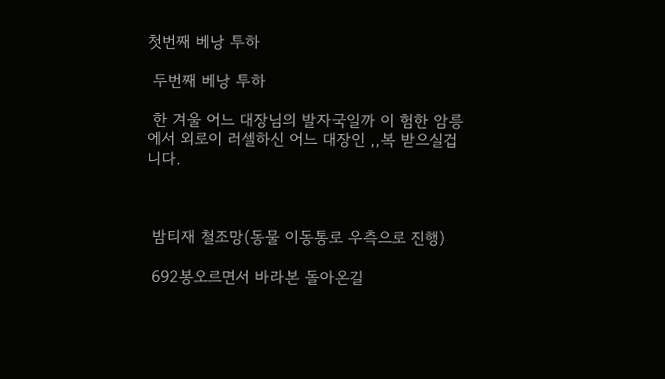첫번째 베낭 투하

 두번째 베낭 투하

 한 겨울 어느 대장님의 발자국일까 이 험한 암릉에서 외로이 러셀하신 어느 대장인 ,,복 받으실겁니다.



 밤티재 철조망(동물 이동통로 우측으로 진행)

 692봉오르면서 바라본 돌아온길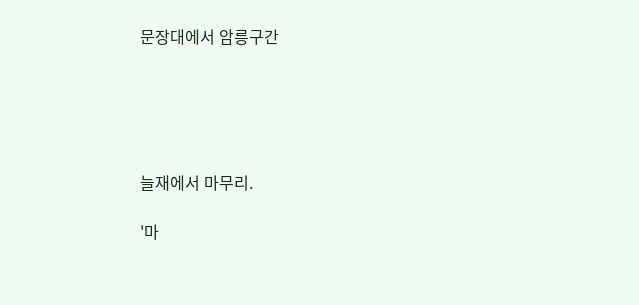문장대에서 암릉구간





늘재에서 마무리.

'마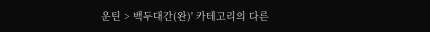운틴 > 백두대간(완)' 카테고리의 다른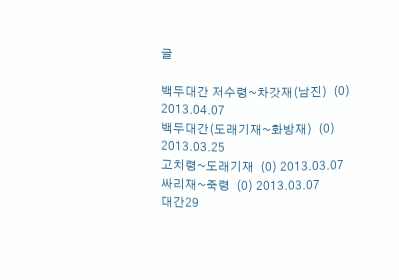글

백두대간 저수령~차갓재(남진)  (0) 2013.04.07
백두대간(도래기재~화방재)  (0) 2013.03.25
고치령~도래기재  (0) 2013.03.07
싸리재~죽령  (0) 2013.03.07
대간29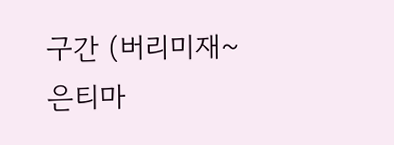구간 (버리미재~은티마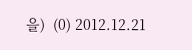을)  (0) 2012.12.21